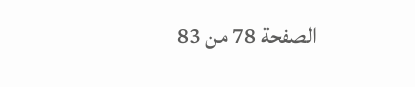الصفحة 78 من 83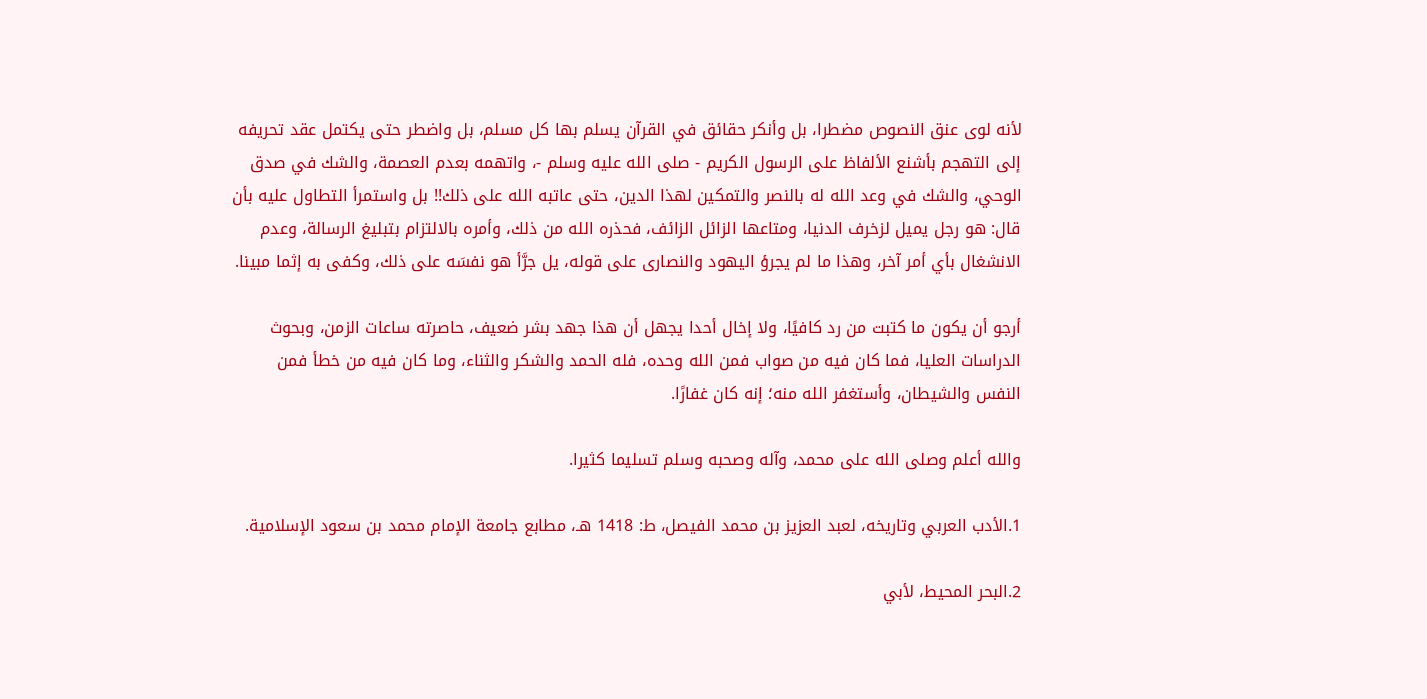لأنه لوى عنق النصوص مضطرا، بل وأنكر حقائق في القرآن يسلم بها كل مسلم، بل واضطر حتى يكتمل عقد تحريفه إلى التهجم بأشنع الألفاظ على الرسول الكريم - صلى الله عليه وسلم -، واتهمه بعدم العصمة، والشك في صدق الوحي، والشك في وعد الله له بالنصر والتمكين لهذا الدين، حتى عاتبه الله على ذلك!! بل واستمرأ التطاول عليه بأن قال: هو رجل يميل لزخرف الدنيا، ومتاعها الزائل الزائف، فحذره الله من ذلك، وأمره بالالتزام بتبليغ الرسالة، وعدم الانشغال بأي أمر آخر، وهذا ما لم يجرؤ اليهود والنصارى على قوله، يل جرَّأ هو نفسَه على ذلك، وكفى به إثما مبينا.

أرجو أن يكون ما كتبت من رد كافيًا، ولا إخال أحدا يجهل أن هذا جهد بشر ضعيف، حاصرته ساعات الزمن، وبحوث الدراسات العليا، فما كان فيه من صواب فمن الله وحده، فله الحمد والشكر والثناء، وما كان فيه من خطأ فمن النفس والشيطان، وأستغفر الله منه؛ إنه كان غفارًا.

والله أعلم وصلى الله على محمد، وآله وصحبه وسلم تسليما كثيرا.

1.الأدب العربي وتاريخه، لعبد العزيز بن محمد الفيصل، ط: 1418 هـ، مطابع جامعة الإمام محمد بن سعود الإسلامية.

2.البحر المحيط، لأبي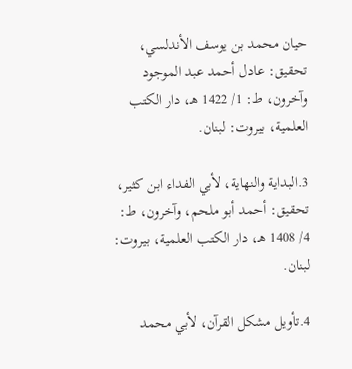حيان محمد بن يوسف الأندلسي، تحقيق: عادل أحمد عبد الموجود وآخرون، ط: 1/ 1422 هـ، دار الكتب العلمية، بيروت: لبنان.

3.البداية والنهاية، لأبي الفداء ابن كثير، تحقيق: أحمد أبو ملحم، وآخرون، ط: 4/ 1408 هـ، دار الكتب العلمية، بيروت: لبنان.

4.تأويل مشكل القرآن، لأبي محمد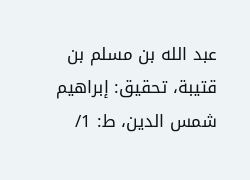عبد الله بن مسلم بن قتيبة، تحقيق: إبراهيم شمس الدين، ط: 1/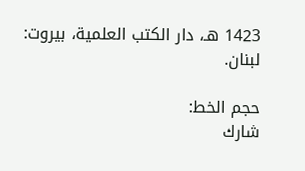1423 هـ، دار الكتب العلمية، بيروت: لبنان.

حجم الخط:
شارك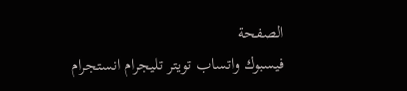الصفحة
فيسبوك واتساب تويتر تليجرام انستجرام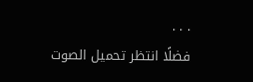. . .
فضلًا انتظر تحميل الصوت